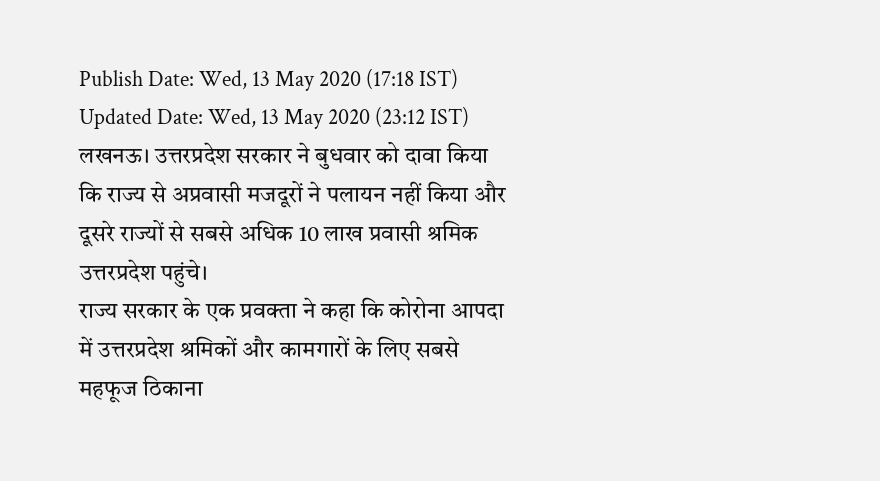Publish Date: Wed, 13 May 2020 (17:18 IST)
Updated Date: Wed, 13 May 2020 (23:12 IST)
लखनऊ। उत्तरप्रदेश सरकार ने बुधवार को दावा किया कि राज्य से अप्रवासी मजदूरों ने पलायन नहीं किया और दूसरे राज्यों से सबसे अधिक 10 लाख प्रवासी श्रमिक उत्तरप्रदेश पहुंचे।
राज्य सरकार के एक प्रवक्ता ने कहा कि कोरोना आपदा में उत्तरप्रदेश श्रमिकों और कामगारों के लिए सबसे महफूज ठिकाना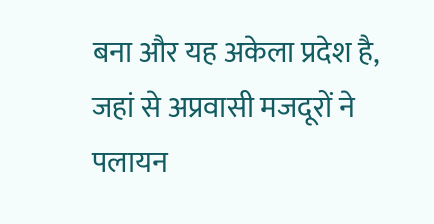बना और यह अकेला प्रदेश है, जहां से अप्रवासी मजदूरों ने पलायन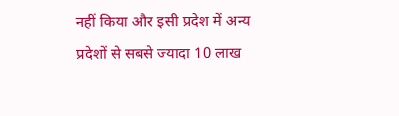नहीं किया और इसी प्रदेश में अन्य प्रदेशों से सबसे ज्यादा 10 लाख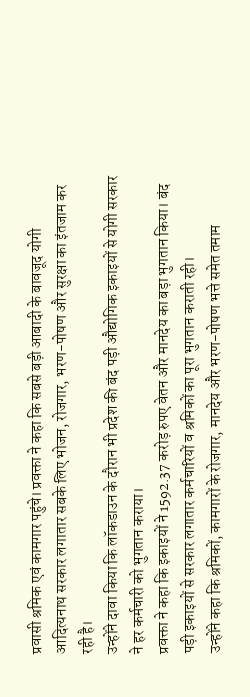प्रवासी श्रमिक एवं कामगार पहुंचे। प्रवक्ता ने कहा कि सबसे बड़ी आबादी के बावजूद योगी आदित्यनाथ सरकार लगातार सबके लिए भोजन, रोजगार, भरण-पोषण और सुरक्षा का इंतजाम कर रही है।
उन्होंने दावा किया कि लॉकडाउन के दौरान भी प्रदेश की बंद पड़ी औद्योगिक इकाइयों से योगी सरकार ने हर कर्मचारी को भुगतान कराया।
प्रवक्ता ने कहा कि इकाइयों ने 1592.37 करोड़ रुपए वेतन और मानदेय का बड़ा भुगतान किया। बंद पड़ी इकाइयों से सरकार लगातार कर्मचारियों व श्रमिकों का पूरा भुगतान कराती रही।
उन्होंने कहा कि श्रमिकों, कामगारों के रोजगार, मानदेय और भरण-पोषण भत्ते समेत तमाम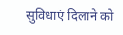सुविधाएं दिलाने को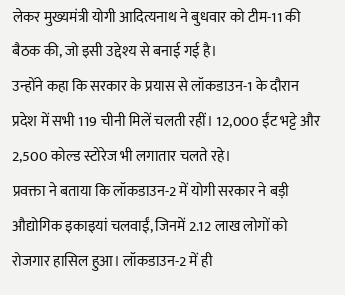लेकर मुख्यमंत्री योगी आदित्यनाथ ने बुधवार को टीम-11 की बैठक की, जो इसी उद्देश्य से बनाई गई है।
उन्होंने कहा कि सरकार के प्रयास से लॉकडाउन-1 के दौरान प्रदेश में सभी 119 चीनी मिलें चलती रहीं। 12,000 ईंट भट्टे और 2,500 कोल्ड स्टोरेज भी लगातार चलते रहे।
प्रवक्ता ने बताया कि लॉकडाउन-2 में योगी सरकार ने बड़ी औद्योगिक इकाइयां चलवाईं, जिनमें 2.12 लाख लोगों को रोजगार हासिल हुआ। लॉकडाउन-2 में ही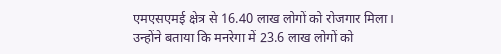एमएसएमई क्षेत्र से 16.40 लाख लोगों को रोजगार मिला।
उन्होंने बताया कि मनरेगा में 23.6 लाख लोगों को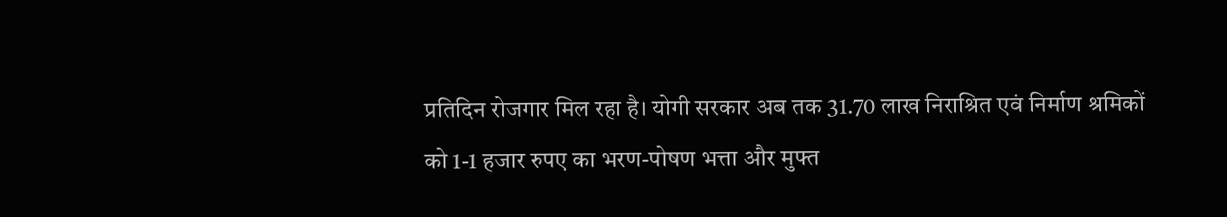प्रतिदिन रोजगार मिल रहा है। योगी सरकार अब तक 31.70 लाख निराश्रित एवं निर्माण श्रमिकों को 1-1 हजार रुपए का भरण-पोषण भत्ता और मुफ्त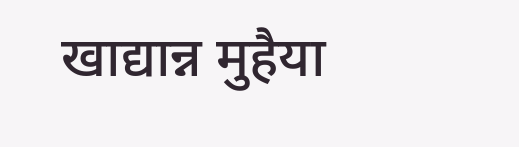खाद्यान्न मुहैया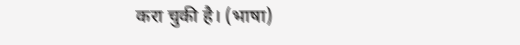करा चुकी है। (भाषा)